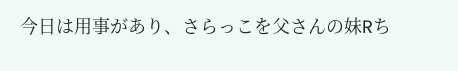今日は用事があり、さらっこを父さんの妹Rち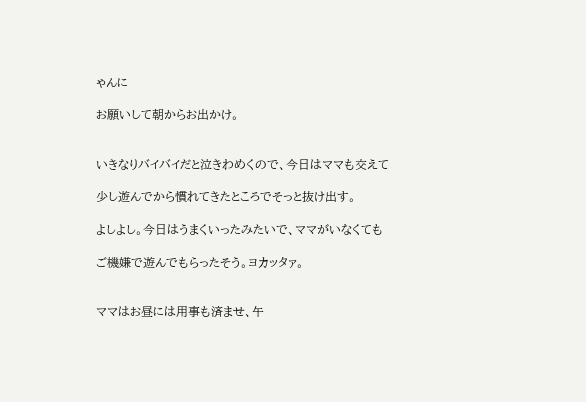ゃんに

お願いして朝からお出かけ。


いきなりバイバイだと泣きわめくので、今日はママも交えて

少し遊んでから慣れてきたところでそっと抜け出す。

よしよし。今日はうまくいったみたいで、ママがいなくても

ご機嫌で遊んでもらったそう。ヨカッタァ。


ママはお昼には用事も済ませ、午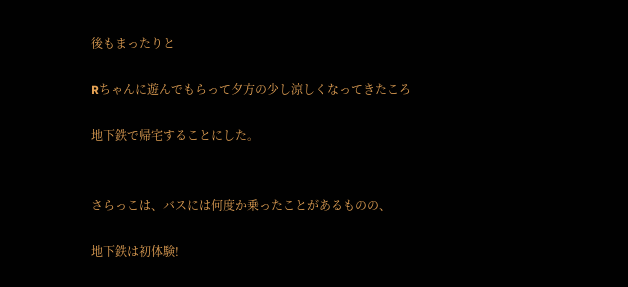後もまったりと

Rちゃんに遊んでもらって夕方の少し涼しくなってきたころ

地下鉄で帰宅することにした。


さらっこは、バスには何度か乗ったことがあるものの、

地下鉄は初体験!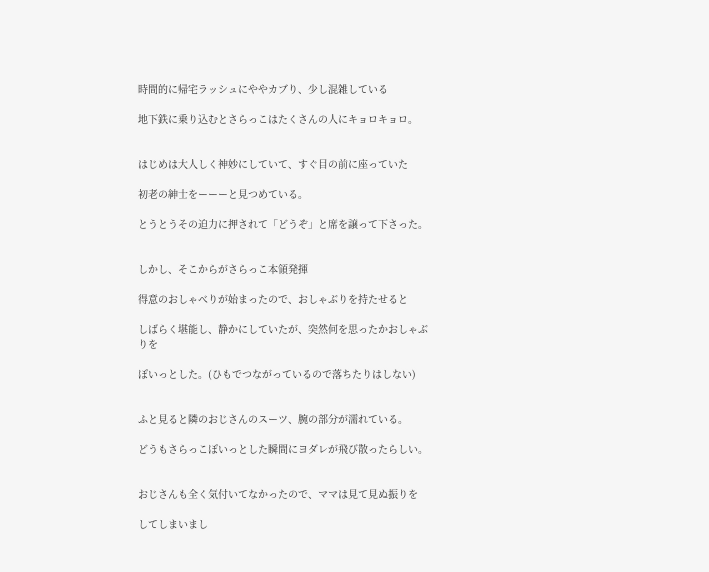時間的に帰宅ラッシュにややカブり、少し混雑している

地下鉄に乗り込むとさらっこはたくさんの人にキョロキョロ。


はじめは大人しく神妙にしていて、すぐ目の前に座っていた

初老の紳士をーーーと見つめている。

とうとうその迫力に押されて「どうぞ」と席を譲って下さった。


しかし、そこからがさらっこ本領発揮

得意のおしゃべりが始まったので、おしゃぶりを持たせると

しばらく堪能し、静かにしていたが、突然何を思ったかおしゃぶりを

ぽいっとした。(ひもでつながっているので落ちたりはしない)


ふと見ると隣のおじさんのスーツ、腕の部分が濡れている。

どうもさらっこぽいっとした瞬間にヨダレが飛び散ったらしい。


おじさんも全く気付いてなかったので、ママは見て見ぬ振りを

してしまいまし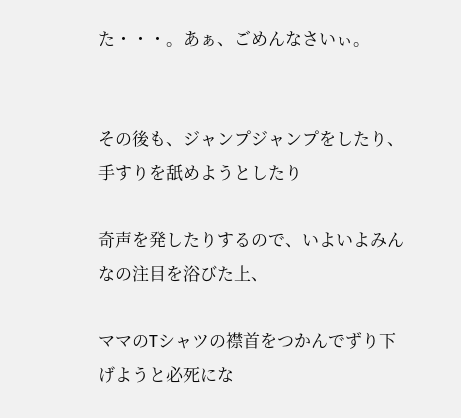た・・・。あぁ、ごめんなさいぃ。


その後も、ジャンプジャンプをしたり、手すりを舐めようとしたり

奇声を発したりするので、いよいよみんなの注目を浴びた上、

ママのTシャツの襟首をつかんでずり下げようと必死にな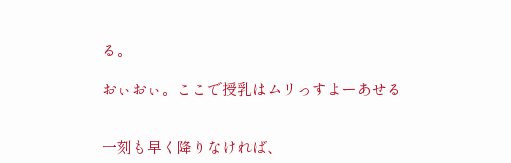る。

おぃおぃ。ここで授乳はムリっすよーあせる


一刻も早く降りなければ、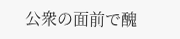公衆の面前で醜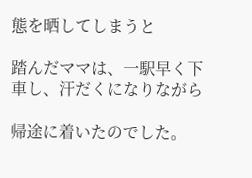態を晒してしまうと

踏んだママは、一駅早く下車し、汗だくになりながら

帰途に着いたのでした。